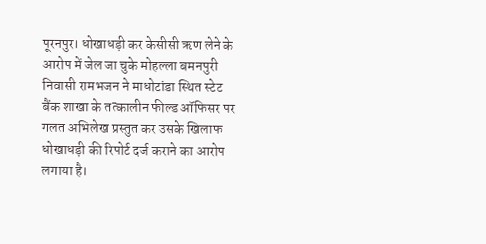पूरनपुर। धोखाधड़ी कर केसीसी ऋण लेने के आरोप में जेल जा चुके मोहल्ला बमनपुरी निवासी रामभजन ने माधोटांडा स्थित स्टेट बैंक शाखा के तत्कालीन फील्ड ऑफिसर पर गलत अभिलेख प्रस्तुत कर उसके खिलाफ धोखाधड़ी की रिपोर्ट दर्ज कराने का आरोप लगाया है।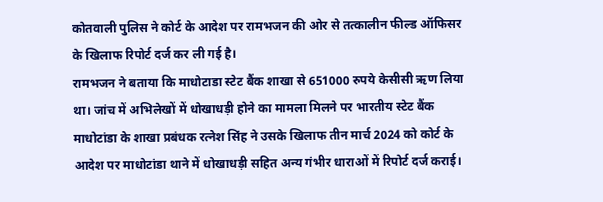कोतवाली पुलिस ने कोर्ट के आदेश पर रामभजन की ओर से तत्कालीन फील्ड ऑफिसर के खिलाफ रिपोर्ट दर्ज कर ली गई है।
रामभजन ने बताया कि माधोटाडा स्टेट बैंक शाखा से 651000 रुपये केसीसी ऋण लिया था। जांच में अभिलेखों में धोखाधड़ी होने का मामला मिलने पर भारतीय स्टेट बैंक माधोटांडा के शाखा प्रबंधक रत्नेश सिंह ने उसके खिलाफ तीन मार्च 2024 को कोर्ट के आदेश पर माधोटांडा थाने में धोखाधड़ी सहित अन्य गंभीर धाराओं में रिपोर्ट दर्ज कराई।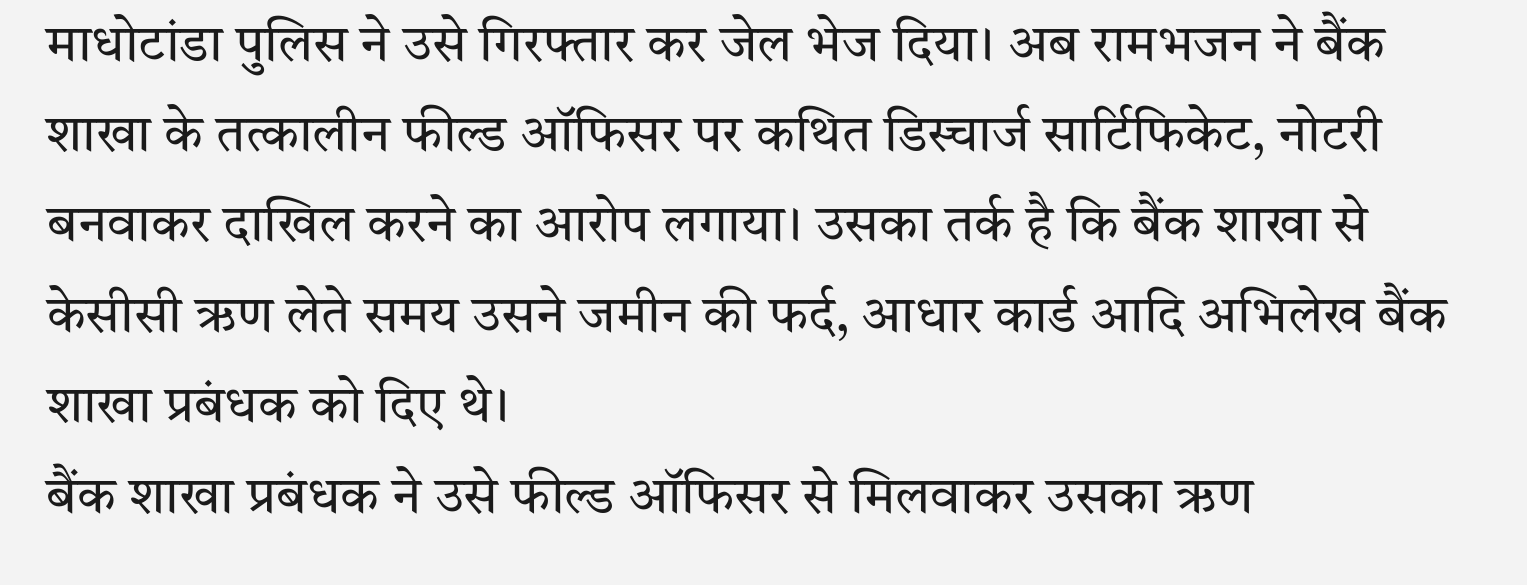माधोटांडा पुलिस ने उसे गिरफ्तार कर जेल भेज दिया। अब रामभजन ने बैंक शाखा के तत्कालीन फील्ड ऑफिसर पर कथित डिस्चार्ज सार्टिफिकेट, नोटरी बनवाकर दाखिल करने का आरोप लगाया। उसका तर्क है कि बैंक शाखा से केसीसी ऋण लेते समय उसने जमीन की फर्द, आधार कार्ड आदि अभिलेख बैंक शाखा प्रबंधक को दिए थे।
बैंक शाखा प्रबंधक ने उसे फील्ड ऑफिसर से मिलवाकर उसका ऋण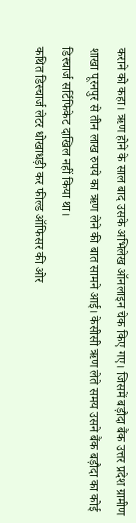कराने को कहा। ऋण होने के साल बाद उसके अभिलेख ऑनलाइन चेक किए गए। जिसमें बड़ौदा बैंक उत्तर प्रदेश ग्रामीण शाखा पूरनपुर से तीन लाख रुपये का ऋण लेने की बात सामने आई। केसीसी ऋण लेते समय उसने बैंक बड़ौदा का कोई डिस्चार्ज सर्टिफिकेट दाखिल नहीं किया था।
कथित डिस्चार्ज लेटर धोखाधड़ी कर फील्ड ऑफिसर की ओर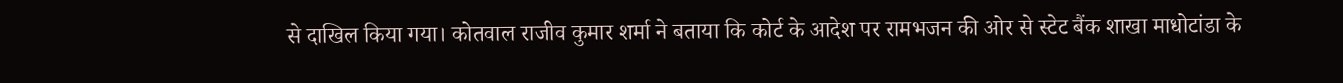से दाखिल किया गया। कोतवाल राजीव कुमार शर्मा ने बताया कि कोर्ट के आदेश पर रामभजन की ओर से स्टेट बैंक शाखा माधोटांडा के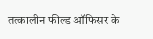तत्कालीन फील्ड ऑफिसर के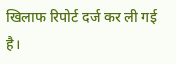खिलाफ रिपोर्ट दर्ज कर ली गई है।